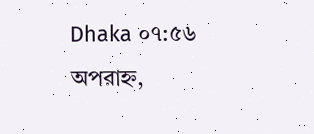Dhaka ০৭:৫৬ অপরাহ্ন,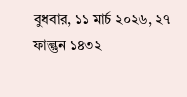বুধবার, ১১ মার্চ ২০২৬, ২৭ ফাল্গুন ১৪৩২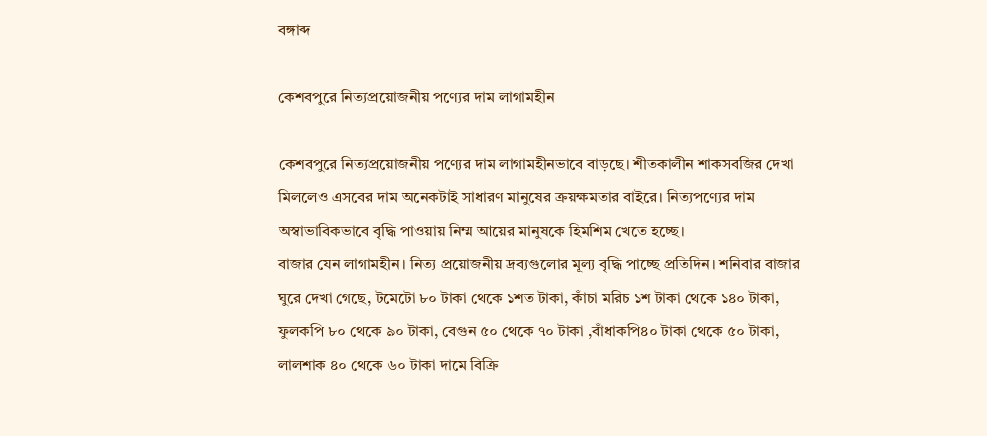বঙ্গাব্দ

কেশবপুরে নিত্যপ্রয়োজনীয় পণ্যের দাম লাগামহীন

কেশবপুরে নিত্যপ্রয়োজনীয় পণ্যের দাম লাগামহীনভাবে বাড়ছে। শীতকালীন শাকসবজির দেখা মিললেও এসবের দাম অনেকটাই সাধারণ মানুষের ক্রয়ক্ষমতার বাইরে। নিত্যপণ্যের দাম অস্বাভাবিকভাবে বৃদ্ধি পাওয়ায় নিম্ম আয়ের মানুষকে হিমশিম খেতে হচ্ছে।
বাজার যেন লাগামহীন। নিত্য প্রয়োজনীয় দ্রব্যগুলোর মূল্য বৃদ্ধি পাচ্ছে প্রতিদিন। শনিবার বাজার ঘুরে দেখা গেছে, টমেটো ৮০ টাকা থেকে ১শত টাকা, কাঁচা মরিচ ১শ টাকা থেকে ১৪০ টাকা, ফুলকপি ৮০ থেকে ৯০ টাকা, বেগুন ৫০ থেকে ৭০ টাকা ,বাঁধাকপি৪০ টাকা থেকে ৫০ টাকা, লালশাক ৪০ থেকে ৬০ টাকা দামে বিক্রি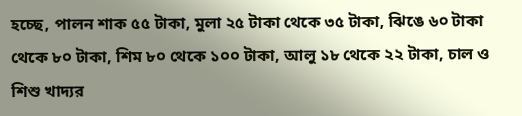হচ্ছে, পালন শাক ৫৫ টাকা, মুলা ২৫ টাকা থেকে ৩৫ টাকা, ঝিঙে ৬০ টাকা থেকে ৮০ টাকা, শিম ৮০ থেকে ১০০ টাকা, আলু ১৮ থেকে ২২ টাকা, চাল ও শিশু খাদ্যর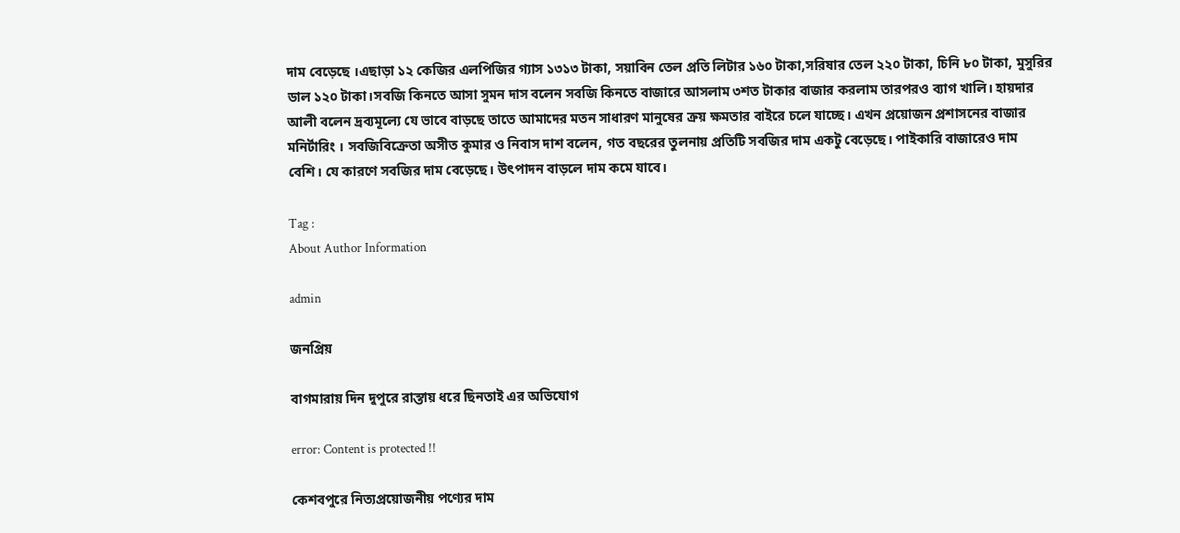দাম বেড়েছে ।এছাড়া ১২ কেজির এলপিজির গ্যাস ১৩১৩ টাকা, সয়াবিন তেল প্রতি লিটার ১৬০ টাকা,সরিষার তেল ২২০ টাকা, চিনি ৮০ টাকা, মুসুরির ডাল ১২০ টাকা।সবজি কিনতে আসা সুমন দাস বলেন সবজি কিনতে বাজারে আসলাম ৩শত টাকার বাজার করলাম তারপরও ব্যাগ খালি। হায়দার আলী বলেন দ্রব্যমূল্যে যে ভাবে বাড়ছে তাতে আমাদের মতন সাধারণ মানুষের ক্রয় ক্ষমতার বাইরে চলে যাচ্ছে। এখন প্রয়োজন প্রশাসনের বাজার মনির্টারিং । সবজিবিক্রেতা অসীত কুমার ও নিবাস দাশ বলেন, গত বছরের তুলনায় প্রতিটি সবজির দাম একটু বেড়েছে। পাইকারি বাজারেও দাম বেশি। যে কারণে সবজির দাম বেড়েছে। উৎপাদন বাড়লে দাম কমে যাবে।

Tag :
About Author Information

admin

জনপ্রিয়

বাগমারায় দিন দুপুরে রাস্তায় ধরে ছিনতাই এর অভিযোগ

error: Content is protected !!

কেশবপুরে নিত্যপ্রয়োজনীয় পণ্যের দাম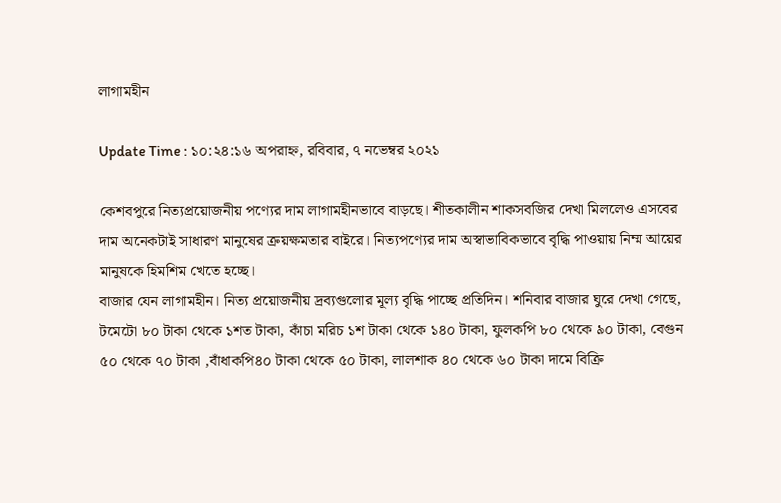লাগামহীন

Update Time : ১০:২৪:১৬ অপরাহ্ন, রবিবার, ৭ নভেম্বর ২০২১

কেশবপুরে নিত্যপ্রয়োজনীয় পণ্যের দাম লাগামহীনভাবে বাড়ছে। শীতকালীন শাকসবজির দেখা মিললেও এসবের দাম অনেকটাই সাধারণ মানুষের ক্রয়ক্ষমতার বাইরে। নিত্যপণ্যের দাম অস্বাভাবিকভাবে বৃদ্ধি পাওয়ায় নিম্ম আয়ের মানুষকে হিমশিম খেতে হচ্ছে।
বাজার যেন লাগামহীন। নিত্য প্রয়োজনীয় দ্রব্যগুলোর মূল্য বৃদ্ধি পাচ্ছে প্রতিদিন। শনিবার বাজার ঘুরে দেখা গেছে, টমেটো ৮০ টাকা থেকে ১শত টাকা, কাঁচা মরিচ ১শ টাকা থেকে ১৪০ টাকা, ফুলকপি ৮০ থেকে ৯০ টাকা, বেগুন ৫০ থেকে ৭০ টাকা ,বাঁধাকপি৪০ টাকা থেকে ৫০ টাকা, লালশাক ৪০ থেকে ৬০ টাকা দামে বিক্রি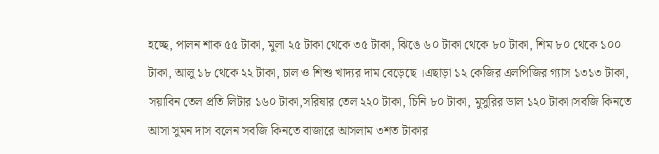হচ্ছে, পালন শাক ৫৫ টাকা, মুলা ২৫ টাকা থেকে ৩৫ টাকা, ঝিঙে ৬০ টাকা থেকে ৮০ টাকা, শিম ৮০ থেকে ১০০ টাকা, আলু ১৮ থেকে ২২ টাকা, চাল ও শিশু খাদ্যর দাম বেড়েছে ।এছাড়া ১২ কেজির এলপিজির গ্যাস ১৩১৩ টাকা, সয়াবিন তেল প্রতি লিটার ১৬০ টাকা,সরিষার তেল ২২০ টাকা, চিনি ৮০ টাকা, মুসুরির ডাল ১২০ টাকা।সবজি কিনতে আসা সুমন দাস বলেন সবজি কিনতে বাজারে আসলাম ৩শত টাকার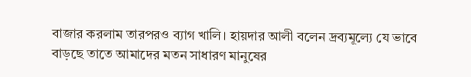বাজার করলাম তারপরও ব্যাগ খালি। হায়দার আলী বলেন দ্রব্যমূল্যে যে ভাবে বাড়ছে তাতে আমাদের মতন সাধারণ মানুষের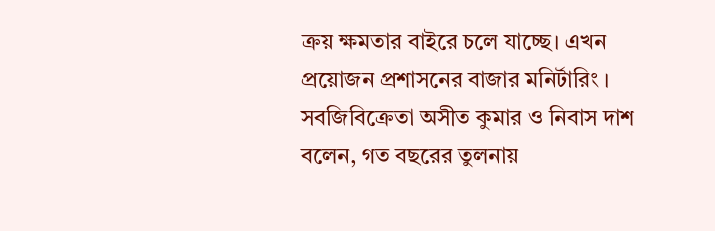ক্রয় ক্ষমতার বাইরে চলে যাচ্ছে। এখন প্রয়োজন প্রশাসনের বাজার মনির্টারিং । সবজিবিক্রেতা অসীত কুমার ও নিবাস দাশ বলেন, গত বছরের তুলনায়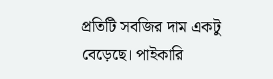প্রতিটি সবজির দাম একটু বেড়েছে। পাইকারি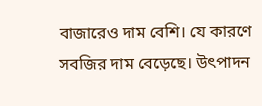বাজারেও দাম বেশি। যে কারণে সবজির দাম বেড়েছে। উৎপাদন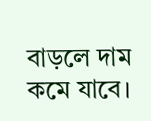বাড়লে দাম কমে যাবে।